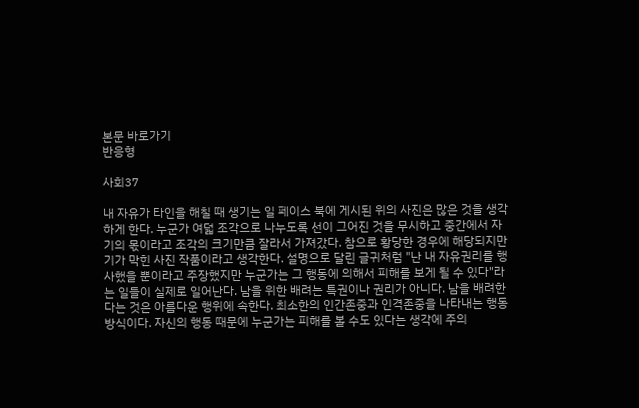본문 바로가기
반응형

사회37

내 자유가 타인을 해칠 때 생기는 일 페이스 북에 게시된 위의 사진은 많은 것을 생각하게 한다. 누군가 여덟 조각으로 나누도록 선이 그어진 것을 무시하고 중간에서 자기의 몫이라고 조각의 크기만큼 잘라서 가져갔다. 참으로 황당한 경우에 해당되지만 기가 막힌 사진 작품이라고 생각한다. 설명으로 달린 글귀처럼 "난 내 자유권리를 행사했을 뿐이라고 주장했지만 누군가는 그 행동에 의해서 피해를 보게 될 수 있다"라는 일들이 실제로 일어난다. 남을 위한 배려는 특권이나 권리가 아니다. 남을 배려한다는 것은 아름다운 행위에 속한다. 최소한의 인간존중과 인격존중을 나타내는 행동방식이다. 자신의 행동 때문에 누군가는 피해를 볼 수도 있다는 생각에 주의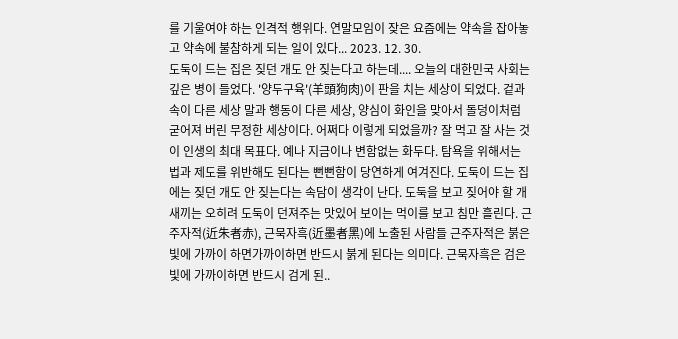를 기울여야 하는 인격적 행위다. 연말모임이 잦은 요즘에는 약속을 잡아놓고 약속에 불참하게 되는 일이 있다... 2023. 12. 30.
도둑이 드는 집은 짖던 개도 안 짖는다고 하는데.... 오늘의 대한민국 사회는 깊은 병이 들었다. '양두구육'(羊頭狗肉)이 판을 치는 세상이 되었다. 겉과 속이 다른 세상 말과 행동이 다른 세상, 양심이 화인을 맞아서 돌덩이처럼 굳어져 버린 무정한 세상이다. 어쩌다 이렇게 되었을까? 잘 먹고 잘 사는 것이 인생의 최대 목표다. 예나 지금이나 변함없는 화두다. 탐욕을 위해서는 법과 제도를 위반해도 된다는 뻔뻔함이 당연하게 여겨진다. 도둑이 드는 집에는 짖던 개도 안 짖는다는 속담이 생각이 난다. 도둑을 보고 짖어야 할 개새끼는 오히려 도둑이 던져주는 맛있어 보이는 먹이를 보고 침만 흘린다. 근주자적(近朱者赤), 근묵자흑(近墨者黑)에 노출된 사람들 근주자적은 붉은빛에 가까이 하면가까이하면 반드시 붉게 된다는 의미다. 근묵자흑은 검은빛에 가까이하면 반드시 검게 된..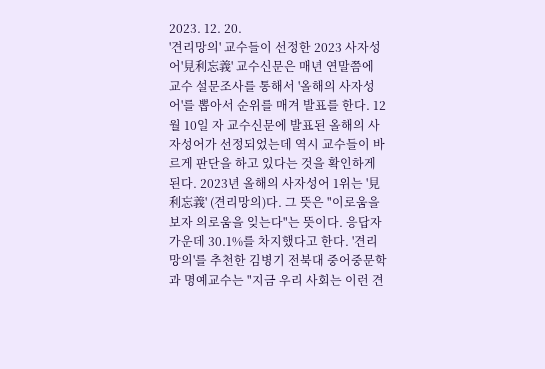2023. 12. 20.
'견리망의' 교수들이 선정한 2023 사자성어'見利忘義' 교수신문은 매년 연말쯤에 교수 설문조사를 통해서 '올해의 사자성어'를 뽑아서 순위를 매겨 발표를 한다. 12월 10일 자 교수신문에 발표된 올해의 사자성어가 선정되었는데 역시 교수들이 바르게 판단을 하고 있다는 것을 확인하게 된다. 2023년 올해의 사자성어 1위는 '見利忘義' (견리망의)다. 그 뜻은 "이로움을 보자 의로움을 잊는다"는 뜻이다. 응답자 가운데 30.1%를 차지했다고 한다. '견리망의'를 추천한 김병기 전북대 중어중문학과 명예교수는 "지금 우리 사회는 이런 견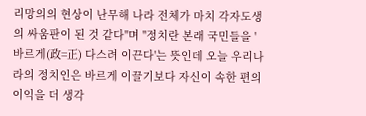리망의의 현상이 난무해 나라 전체가 마치 각자도생의 싸움판이 된 것 같다"며 "정치란 본래 국민들을 '바르게(政=正) 다스려 이끈다'는 뜻인데 오늘 우리나라의 정치인은 바르게 이끌기보다 자신이 속한 편의 이익을 더 생각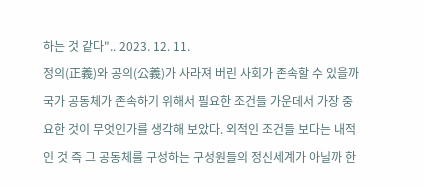하는 것 같다".. 2023. 12. 11.
정의(正義)와 공의(公義)가 사라져 버린 사회가 존속할 수 있을까 국가 공동체가 존속하기 위해서 필요한 조건들 가운데서 가장 중요한 것이 무엇인가를 생각해 보았다. 외적인 조건들 보다는 내적인 것 즉 그 공동체를 구성하는 구성원들의 정신세계가 아닐까 한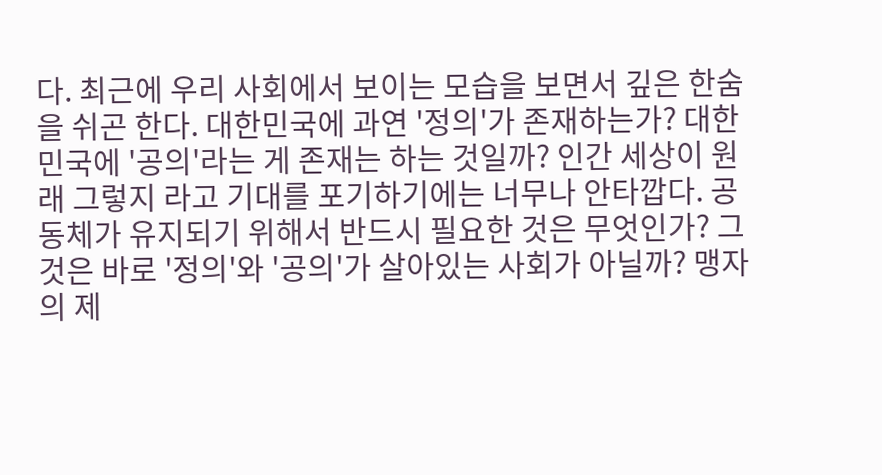다. 최근에 우리 사회에서 보이는 모습을 보면서 깊은 한숨을 쉬곤 한다. 대한민국에 과연 '정의'가 존재하는가? 대한민국에 '공의'라는 게 존재는 하는 것일까? 인간 세상이 원래 그렇지 라고 기대를 포기하기에는 너무나 안타깝다. 공동체가 유지되기 위해서 반드시 필요한 것은 무엇인가? 그것은 바로 '정의'와 '공의'가 살아있는 사회가 아닐까? 맹자의 제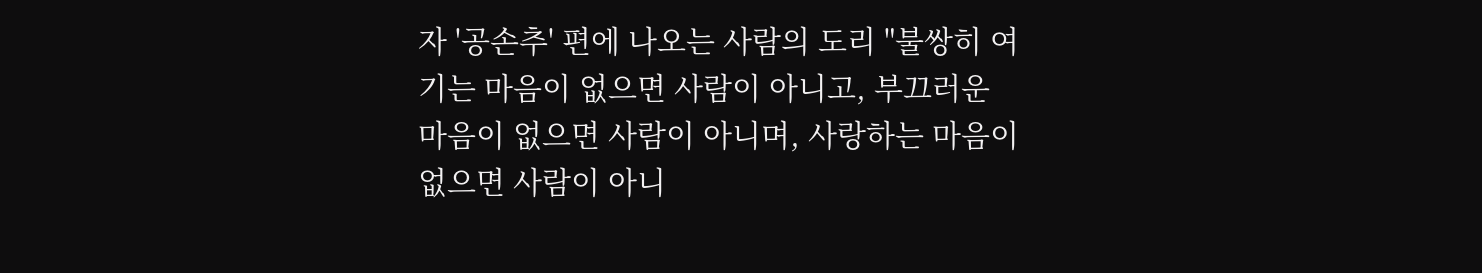자 '공손추' 편에 나오는 사람의 도리 "불쌍히 여기는 마음이 없으면 사람이 아니고, 부끄러운 마음이 없으면 사람이 아니며, 사랑하는 마음이 없으면 사람이 아니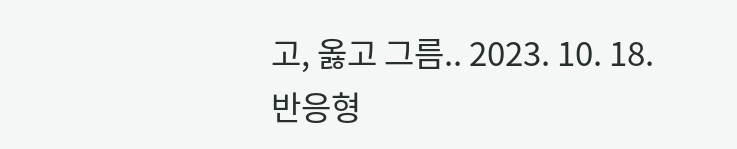고, 옳고 그름.. 2023. 10. 18.
반응형